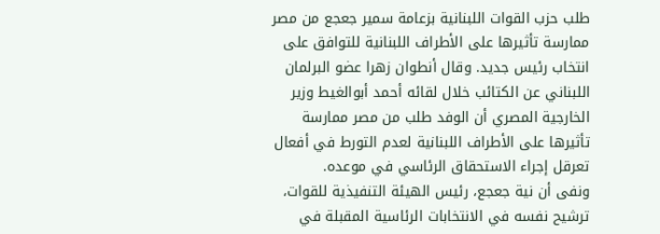طلب حزب القوات اللبنانية بزعامة سمير جعجع من مصر ممارسة تأثيرها على الأطراف اللبنانية للتوافق على انتخاب رئيس جديد. وقال أنطوان زهرا عضو البرلمان اللبناني عن الكتائب خلال لقائه أحمد أبوالغيط وزير الخارجية المصري أن الوفد طلب من مصر ممارسة تأثيرها على الأطراف اللبنانية لعدم التورط في أفعال تعرقل إجراء الاستحقاق الرئاسي في موعده.
ونفى أن نية جعجع، رئيس الهيئة التنفيذية للقوات، ترشيح نفسه في الانتخابات الرئاسية المقبلة في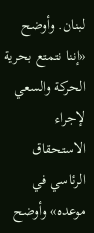لبنان. وأوضح «إننا نتمتع بحرية الحركة والسعي لإجراء الاستحقاق الرئاسي في موعده» وأوضح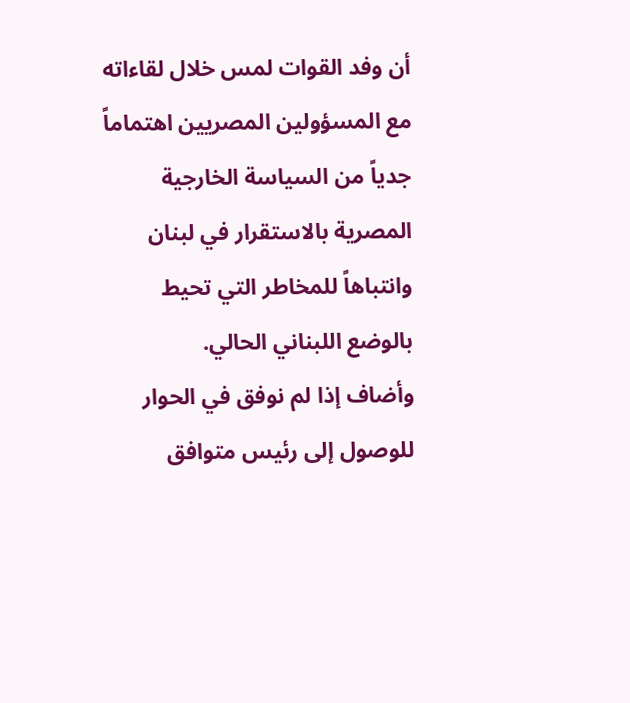أن وفد القوات لمس خلال لقاءاته مع المسؤولين المصريين اهتماماً جدياً من السياسة الخارجية المصرية بالاستقرار في لبنان وانتباهاً للمخاطر التي تحيط بالوضع اللبناني الحالي.
وأضاف إذا لم نوفق في الحوار للوصول إلى رئيس متوافق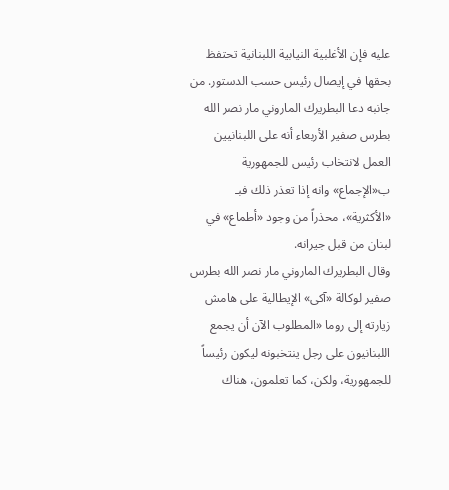عليه فإن الأغلبية النيابية اللبنانية تحتفظ بحقها في إيصال رئيس حسب الدستور. من جانبه دعا البطريرك الماروني مار نصر الله بطرس صفير الأربعاء أنه على اللبنانيين العمل لانتخاب رئيس للجمهورية ب«الإجماع» وانه إذا تعذر ذلك فبـ «الأكثرية»، محذراً من وجود «أطماع» في لبنان من قبل جيرانه.
وقال البطريرك الماروني مار نصر الله بطرس صفير لوكالة «آكى» الإيطالية على هامش زيارته إلى روما «المطلوب الآن أن يجمع اللبنانيون على رجل ينتخبونه ليكون رئيساً للجمهورية، ولكن، كما تعلمون، هناك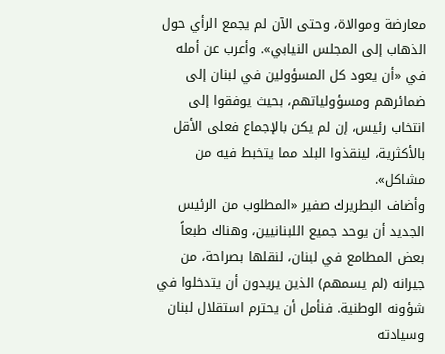معارضة وموالاة، وحتى الآن لم يجمع الرأي حول الذهاب إلى المجلس النيابي». وأعرب عن أمله في «أن يعود كل المسؤولين في لبنان إلى ضمائرهم ومسؤولياتهم، بحيث يوفقوا إلى انتخاب رئيس، إن لم يكن بالإجماع فعلى الأقل بالأكثرية، لينقذوا البلد مما يتخبط فيه من مشاكل».
وأضاف البطريرك صفير «المطلوب من الرئيس الجديد أن يوحد جميع اللبنانيين، وهناك طبعاً بعض المطامع في لبنان، لنقلها بصراحة، من جيرانه (لم يسمهم) الذين يريدون أن يتدخلوا في شؤونه الوطنية. فنأمل أن يحترم استقلال لبنان وسيادته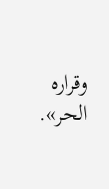وقراره الحر».